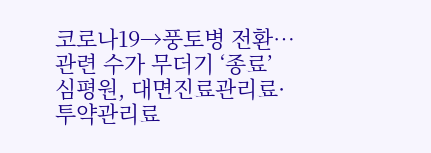코로나19→풍토병 전환…관련 수가 무더기 ‘종료’
심평원, 대면진료관리료·투약관리료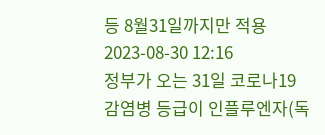등 8월31일까지만 적용 2023-08-30 12:16
정부가 오는 31일 코로나19 감염병 등급이 인플루엔자(독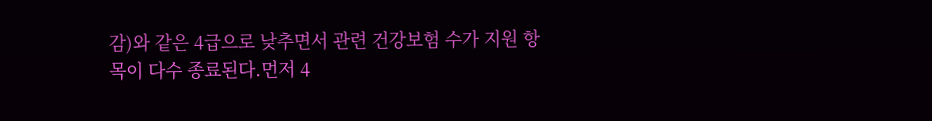감)와 같은 4급으로 낮추면서 관련 건강보험 수가 지원 항목이 다수 종료된다.먼저 4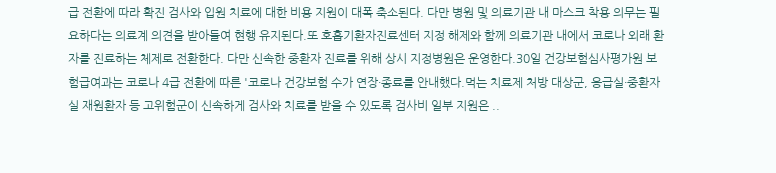급 전환에 따라 확진 검사와 입원 치료에 대한 비용 지원이 대폭 축소된다. 다만 병원 및 의료기관 내 마스크 착용 의무는 필요하다는 의료계 의견을 받아들여 현행 유지된다.또 호흡기환자진료센터 지정 해제와 함께 의료기관 내에서 코로나 외래 환자를 진료하는 체제로 전환한다. 다만 신속한 중환자 진료를 위해 상시 지정병원은 운영한다.30일 건강보험심사평가원 보험급여과는 코로나 4급 전환에 따른 '코로나 건강보험 수가 연장·종료를 안내했다.먹는 치료제 처방 대상군, 응급실·중환자실 재원환자 등 고위험군이 신속하게 검사와 치료를 받을 수 있도록 검사비 일부 지원은 ..